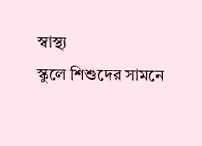স্বাস্থ্য
স্কুলে শিশুদের সামনে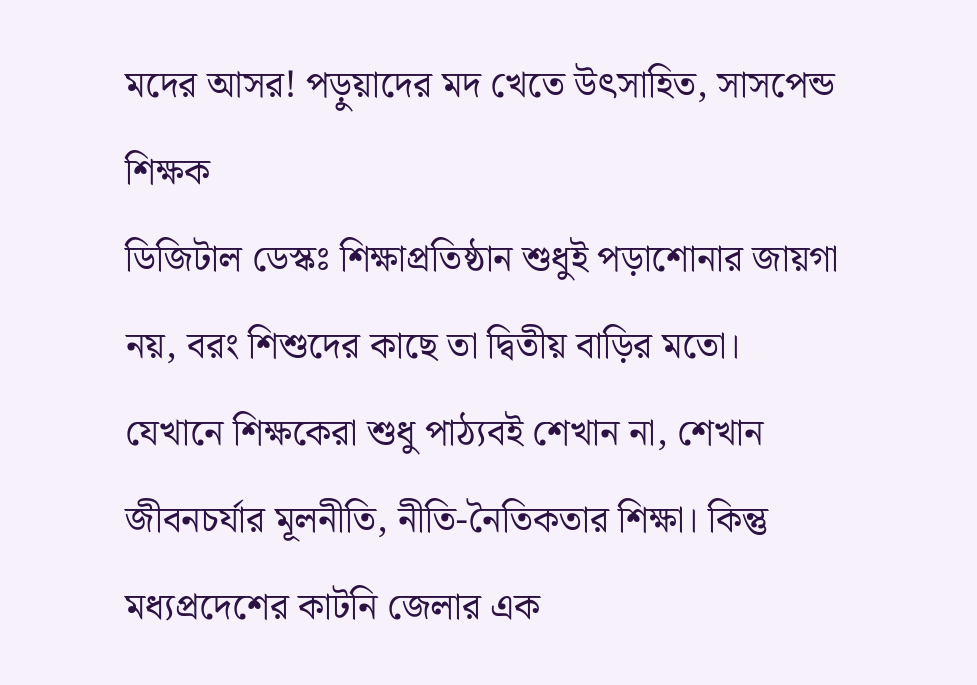মদের আসর! পড়ুয়াদের মদ খেতে উৎসাহিত, সাসপেন্ড শিক্ষক
ডিজিটাল ডেস্কঃ শিক্ষাপ্রতিষ্ঠান শুধুই পড়াশোনার জায়গা নয়, বরং শিশুদের কাছে তা দ্বিতীয় বাড়ির মতো। যেখানে শিক্ষকেরা শুধু পাঠ্যবই শেখান না, শেখান জীবনচর্যার মূলনীতি, নীতি-নৈতিকতার শিক্ষা। কিন্তু মধ্যপ্রদেশের কাটনি জেলার এক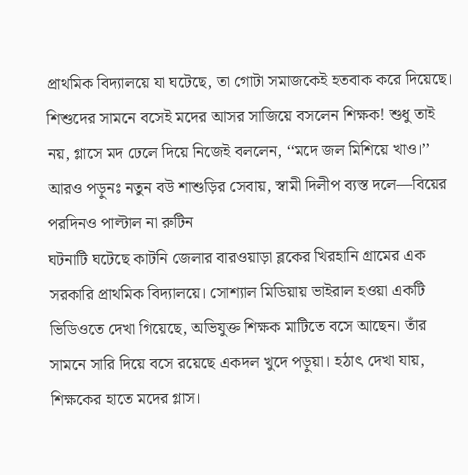প্রাথমিক বিদ্যালয়ে যা ঘটেছে, তা গোটা সমাজকেই হতবাক করে দিয়েছে। শিশুদের সামনে বসেই মদের আসর সাজিয়ে বসলেন শিক্ষক! শুধু তাই নয়, গ্লাসে মদ ঢেলে দিয়ে নিজেই বললেন, ‘‘মদে জল মিশিয়ে খাও।’’
আরও পড়ুনঃ নতুন বউ শাশুড়ির সেবায়, স্বামী দিলীপ ব্যস্ত দলে—বিয়ের পরদিনও পাল্টাল না রুটিন
ঘটনাটি ঘটেছে কাটনি জেলার বারওয়াড়া ব্লকের খিরহানি গ্রামের এক সরকারি প্রাথমিক বিদ্যালয়ে। সোশ্যাল মিডিয়ায় ভাইরাল হওয়া একটি ভিডিওতে দেখা গিয়েছে, অভিযুক্ত শিক্ষক মাটিতে বসে আছেন। তাঁর সামনে সারি দিয়ে বসে রয়েছে একদল খুদে পড়ুয়া। হঠাৎ দেখা যায়, শিক্ষকের হাতে মদের গ্লাস।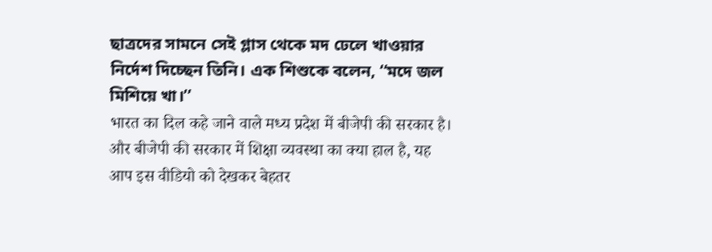ছাত্রদের সামনে সেই গ্লাস থেকে মদ ঢেলে খাওয়ার নির্দেশ দিচ্ছেন তিনি। এক শিশুকে বলেন, ‘‘মদে জল মিশিয়ে খা।’’
भारत का दिल कहे जाने वाले मध्य प्रदेश में बीजेपी की सरकार है। और बीजेपी की सरकार में शिक्षा व्यवस्था का क्या हाल है, यह आप इस वीडियो को देखकर बेहतर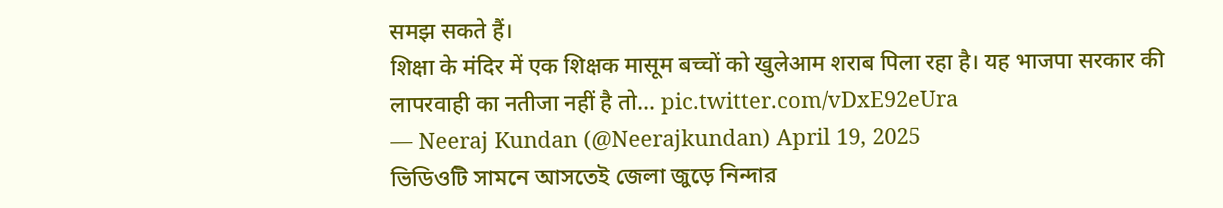समझ सकते हैं।
शिक्षा के मंदिर में एक शिक्षक मासूम बच्चों को खुलेआम शराब पिला रहा है। यह भाजपा सरकार की लापरवाही का नतीजा नहीं है तो… pic.twitter.com/vDxE92eUra
— Neeraj Kundan (@Neerajkundan) April 19, 2025
ভিডিওটি সামনে আসতেই জেলা জুড়ে নিন্দার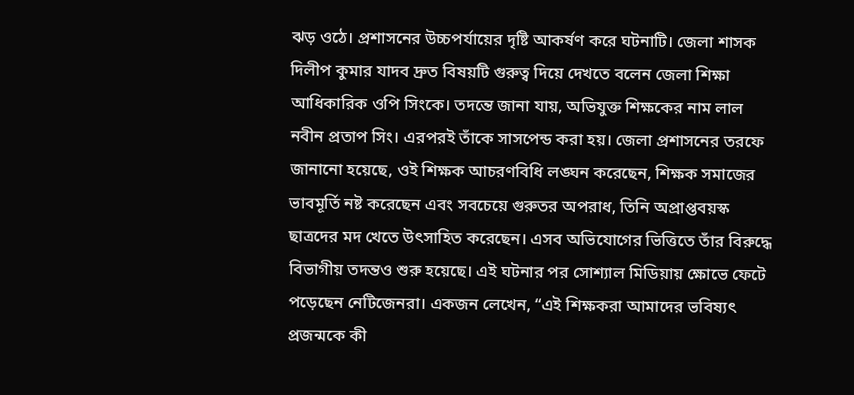ঝড় ওঠে। প্রশাসনের উচ্চপর্যায়ের দৃষ্টি আকর্ষণ করে ঘটনাটি। জেলা শাসক দিলীপ কুমার যাদব দ্রুত বিষয়টি গুরুত্ব দিয়ে দেখতে বলেন জেলা শিক্ষা আধিকারিক ওপি সিংকে। তদন্তে জানা যায়, অভিযুক্ত শিক্ষকের নাম লাল নবীন প্রতাপ সিং। এরপরই তাঁকে সাসপেন্ড করা হয়। জেলা প্রশাসনের তরফে জানানো হয়েছে, ওই শিক্ষক আচরণবিধি লঙ্ঘন করেছেন, শিক্ষক সমাজের ভাবমূর্তি নষ্ট করেছেন এবং সবচেয়ে গুরুতর অপরাধ, তিনি অপ্রাপ্তবয়স্ক ছাত্রদের মদ খেতে উৎসাহিত করেছেন। এসব অভিযোগের ভিত্তিতে তাঁর বিরুদ্ধে বিভাগীয় তদন্তও শুরু হয়েছে। এই ঘটনার পর সোশ্যাল মিডিয়ায় ক্ষোভে ফেটে পড়েছেন নেটিজেনরা। একজন লেখেন, “এই শিক্ষকরা আমাদের ভবিষ্যৎ প্রজন্মকে কী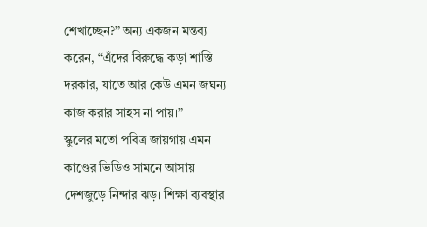শেখাচ্ছেন?” অন্য একজন মন্তব্য করেন, “এঁদের বিরুদ্ধে কড়া শাস্তি দরকার, যাতে আর কেউ এমন জঘন্য কাজ করার সাহস না পায়।”
স্কুলের মতো পবিত্র জায়গায় এমন কাণ্ডের ভিডিও সামনে আসায় দেশজুড়ে নিন্দার ঝড়। শিক্ষা ব্যবস্থার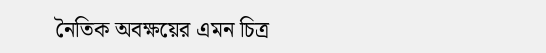নৈতিক অবক্ষয়ের এমন চিত্র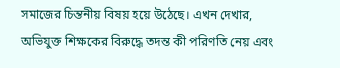সমাজের চিন্তনীয় বিষয় হয়ে উঠেছে। এখন দেখার, অভিযুক্ত শিক্ষকের বিরুদ্ধে তদন্ত কী পরিণতি নেয় এবং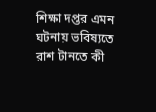শিক্ষা দপ্তর এমন ঘটনায় ভবিষ্যতে রাশ টানতে কী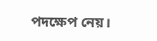পদক্ষেপ নেয়।